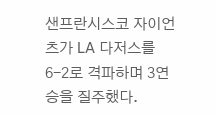샌프란시스코 자이언츠가 LA 다저스를 6-2로 격파하며 3연승을 질주했다.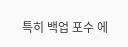특히 백업 포수 에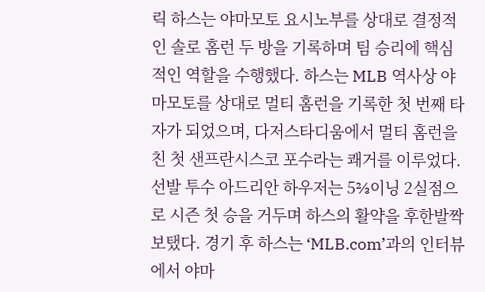릭 하스는 야마모토 요시노부를 상대로 결정적인 솔로 홈런 두 방을 기록하며 팀 승리에 핵심적인 역할을 수행했다. 하스는 MLB 역사상 야마모토를 상대로 멀티 홈런을 기록한 첫 번째 타자가 되었으며, 다저스타디움에서 멀티 홈런을 친 첫 샌프란시스코 포수라는 쾌거를 이루었다. 선발 투수 아드리안 하우저는 5⅔이닝 2실점으로 시즌 첫 승을 거두며 하스의 활약을 후한발짝 보탰다. 경기 후 하스는 ‘MLB.com’과의 인터뷰에서 야마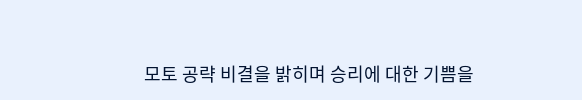모토 공략 비결을 밝히며 승리에 대한 기쁨을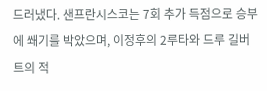드러냈다. 샌프란시스코는 7회 추가 득점으로 승부에 쐐기를 박았으며, 이정후의 2루타와 드루 길버트의 적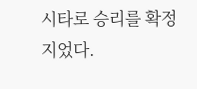시타로 승리를 확정지었다.